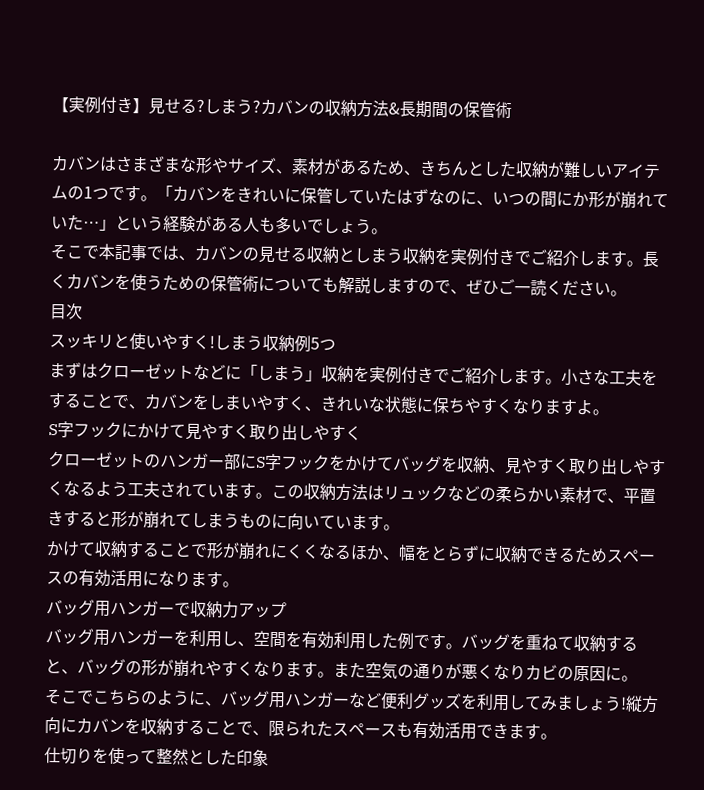【実例付き】見せる?しまう?カバンの収納方法&長期間の保管術

カバンはさまざまな形やサイズ、素材があるため、きちんとした収納が難しいアイテムの1つです。「カバンをきれいに保管していたはずなのに、いつの間にか形が崩れていた…」という経験がある人も多いでしょう。
そこで本記事では、カバンの見せる収納としまう収納を実例付きでご紹介します。長くカバンを使うための保管術についても解説しますので、ぜひご一読ください。
目次
スッキリと使いやすく!しまう収納例5つ
まずはクローゼットなどに「しまう」収納を実例付きでご紹介します。小さな工夫をすることで、カバンをしまいやすく、きれいな状態に保ちやすくなりますよ。
S字フックにかけて見やすく取り出しやすく
クローゼットのハンガー部にS字フックをかけてバッグを収納、見やすく取り出しやすくなるよう工夫されています。この収納方法はリュックなどの柔らかい素材で、平置きすると形が崩れてしまうものに向いています。
かけて収納することで形が崩れにくくなるほか、幅をとらずに収納できるためスペースの有効活用になります。
バッグ用ハンガーで収納力アップ
バッグ用ハンガーを利用し、空間を有効利用した例です。バッグを重ねて収納すると、バッグの形が崩れやすくなります。また空気の通りが悪くなりカビの原因に。
そこでこちらのように、バッグ用ハンガーなど便利グッズを利用してみましょう!縦方向にカバンを収納することで、限られたスペースも有効活用できます。
仕切りを使って整然とした印象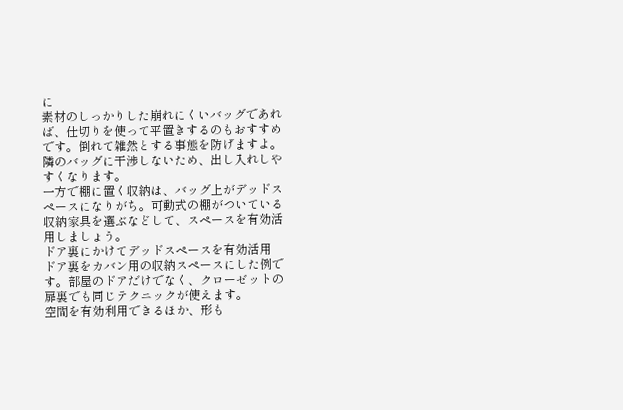に
素材のしっかりした崩れにくいバッグであれば、仕切りを使って平置きするのもおすすめです。倒れて雑然とする事態を防げますよ。隣のバッグに干渉しないため、出し入れしやすくなります。
一方で棚に置く収納は、バッグ上がデッドスペースになりがち。可動式の棚がついている収納家具を選ぶなどして、スペースを有効活用しましょう。
ドア裏にかけてデッドスペースを有効活用
ドア裏をカバン用の収納スペースにした例です。部屋のドアだけでなく、クローゼットの扉裏でも同じテクニックが使えます。
空間を有効利用できるほか、形も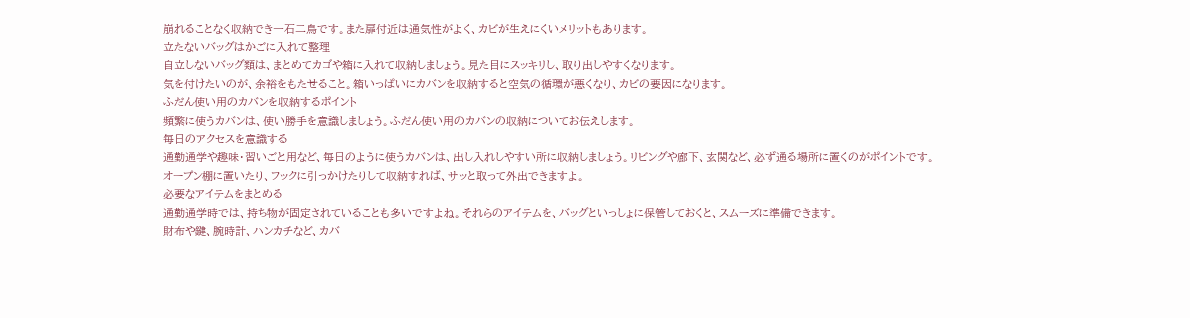崩れることなく収納でき一石二鳥です。また扉付近は通気性がよく、カビが生えにくいメリットもあります。
立たないバッグはかごに入れて整理
自立しないバッグ類は、まとめてカゴや箱に入れて収納しましょう。見た目にスッキリし、取り出しやすくなります。
気を付けたいのが、余裕をもたせること。箱いっぱいにカバンを収納すると空気の循環が悪くなり、カビの要因になります。
ふだん使い用のカバンを収納するポイント
頻繁に使うカバンは、使い勝手を意識しましょう。ふだん使い用のカバンの収納についてお伝えします。
毎日のアクセスを意識する
通勤通学や趣味・習いごと用など、毎日のように使うカバンは、出し入れしやすい所に収納しましょう。リビングや廊下、玄関など、必ず通る場所に置くのがポイントです。
オープン棚に置いたり、フックに引っかけたりして収納すれば、サッと取って外出できますよ。
必要なアイテムをまとめる
通勤通学時では、持ち物が固定されていることも多いですよね。それらのアイテムを、バッグといっしょに保管しておくと、スムーズに準備できます。
財布や鍵、腕時計、ハンカチなど、カバ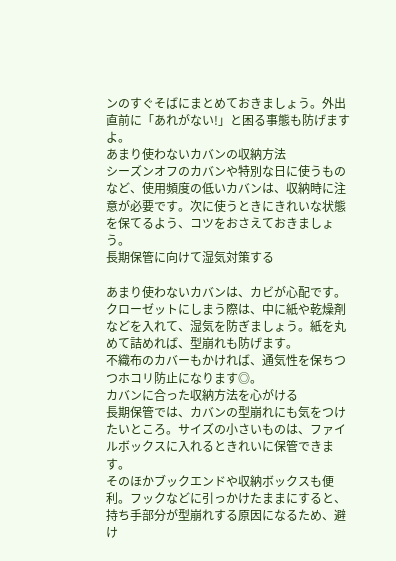ンのすぐそばにまとめておきましょう。外出直前に「あれがない!」と困る事態も防げますよ。
あまり使わないカバンの収納方法
シーズンオフのカバンや特別な日に使うものなど、使用頻度の低いカバンは、収納時に注意が必要です。次に使うときにきれいな状態を保てるよう、コツをおさえておきましょう。
長期保管に向けて湿気対策する

あまり使わないカバンは、カビが心配です。クローゼットにしまう際は、中に紙や乾燥剤などを入れて、湿気を防ぎましょう。紙を丸めて詰めれば、型崩れも防げます。
不織布のカバーもかければ、通気性を保ちつつホコリ防止になります◎。
カバンに合った収納方法を心がける
長期保管では、カバンの型崩れにも気をつけたいところ。サイズの小さいものは、ファイルボックスに入れるときれいに保管できます。
そのほかブックエンドや収納ボックスも便利。フックなどに引っかけたままにすると、持ち手部分が型崩れする原因になるため、避け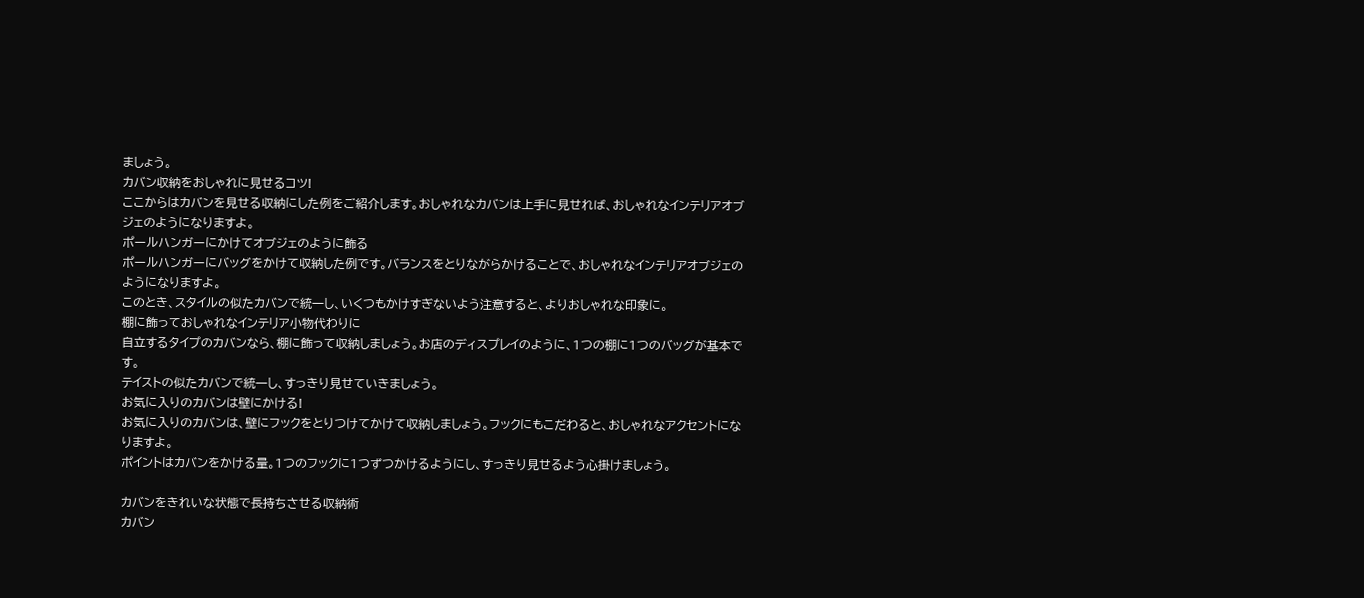ましょう。
カバン収納をおしゃれに見せるコツ!
ここからはカバンを見せる収納にした例をご紹介します。おしゃれなカバンは上手に見せれば、おしゃれなインテリアオブジェのようになりますよ。
ポールハンガーにかけてオブジェのように飾る
ポールハンガーにバッグをかけて収納した例です。バランスをとりながらかけることで、おしゃれなインテリアオブジェのようになりますよ。
このとき、スタイルの似たカバンで統一し、いくつもかけすぎないよう注意すると、よりおしゃれな印象に。
棚に飾っておしゃれなインテリア小物代わりに
自立するタイプのカバンなら、棚に飾って収納しましょう。お店のディスプレイのように、1つの棚に1つのバッグが基本です。
テイストの似たカバンで統一し、すっきり見せていきましょう。
お気に入りのカバンは壁にかける!
お気に入りのカバンは、壁にフックをとりつけてかけて収納しましょう。フックにもこだわると、おしゃれなアクセントになりますよ。
ポイントはカバンをかける量。1つのフックに1つずつかけるようにし、すっきり見せるよう心掛けましょう。

カバンをきれいな状態で長持ちさせる収納術
カバン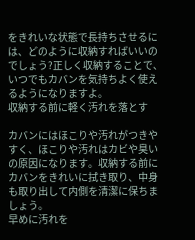をきれいな状態で長持ちさせるには、どのように収納すればいいのでしょう?正しく収納することで、いつでもカバンを気持ちよく使えるようになりますよ。
収納する前に軽く汚れを落とす

カバンにはほこりや汚れがつきやすく、ほこりや汚れはカビや臭いの原因になります。収納する前にカバンをきれいに拭き取り、中身も取り出して内側を清潔に保ちましょう。
早めに汚れを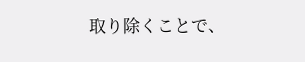取り除くことで、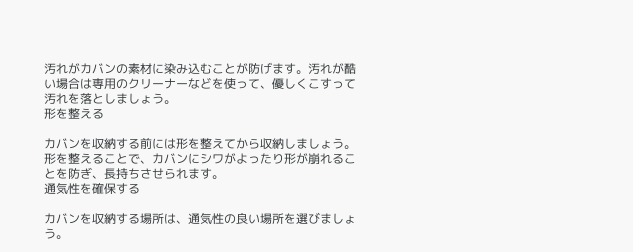汚れがカバンの素材に染み込むことが防げます。汚れが酷い場合は専用のクリーナーなどを使って、優しくこすって汚れを落としましょう。
形を整える

カバンを収納する前には形を整えてから収納しましょう。形を整えることで、カバンにシワがよったり形が崩れることを防ぎ、長持ちさせられます。
通気性を確保する

カバンを収納する場所は、通気性の良い場所を選びましょう。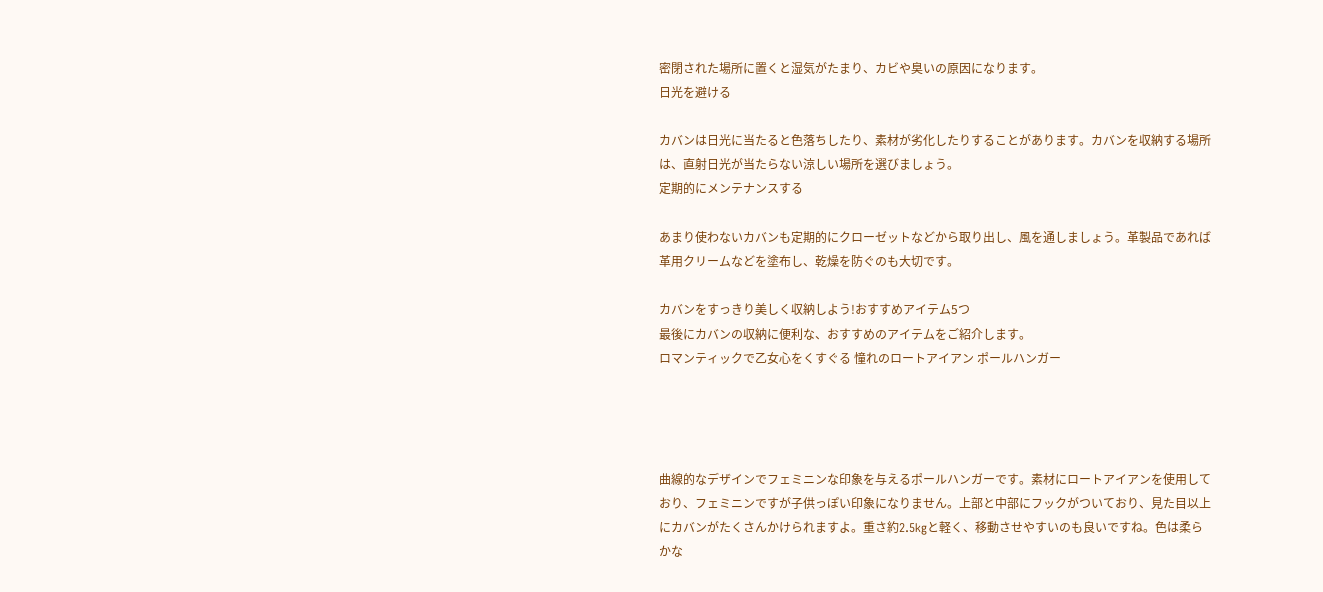密閉された場所に置くと湿気がたまり、カビや臭いの原因になります。
日光を避ける

カバンは日光に当たると色落ちしたり、素材が劣化したりすることがあります。カバンを収納する場所は、直射日光が当たらない涼しい場所を選びましょう。
定期的にメンテナンスする

あまり使わないカバンも定期的にクローゼットなどから取り出し、風を通しましょう。革製品であれば革用クリームなどを塗布し、乾燥を防ぐのも大切です。

カバンをすっきり美しく収納しよう!おすすめアイテム5つ
最後にカバンの収納に便利な、おすすめのアイテムをご紹介します。
ロマンティックで乙女心をくすぐる 憧れのロートアイアン ポールハンガー




曲線的なデザインでフェミニンな印象を与えるポールハンガーです。素材にロートアイアンを使用しており、フェミニンですが子供っぽい印象になりません。上部と中部にフックがついており、見た目以上にカバンがたくさんかけられますよ。重さ約2.5kgと軽く、移動させやすいのも良いですね。色は柔らかな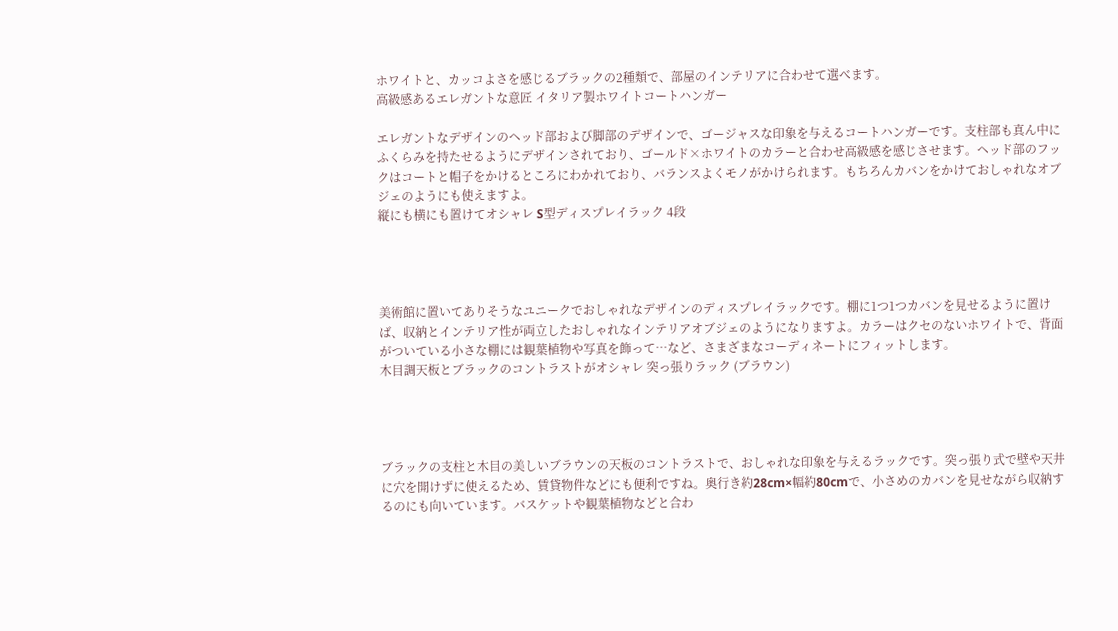ホワイトと、カッコよさを感じるブラックの2種類で、部屋のインテリアに合わせて選べます。
高級感あるエレガントな意匠 イタリア製ホワイトコートハンガー

エレガントなデザインのヘッド部および脚部のデザインで、ゴージャスな印象を与えるコートハンガーです。支柱部も真ん中にふくらみを持たせるようにデザインされており、ゴールド×ホワイトのカラーと合わせ高級感を感じさせます。ヘッド部のフックはコートと帽子をかけるところにわかれており、バランスよくモノがかけられます。もちろんカバンをかけておしゃれなオブジェのようにも使えますよ。
縦にも横にも置けてオシャレ S型ディスプレイラック 4段




美術館に置いてありそうなユニークでおしゃれなデザインのディスプレイラックです。棚に1つ1つカバンを見せるように置けば、収納とインテリア性が両立したおしゃれなインテリアオブジェのようになりますよ。カラーはクセのないホワイトで、背面がついている小さな棚には観葉植物や写真を飾って…など、さまざまなコーディネートにフィットします。
木目調天板とブラックのコントラストがオシャレ 突っ張りラック (ブラウン)




ブラックの支柱と木目の美しいブラウンの天板のコントラストで、おしゃれな印象を与えるラックです。突っ張り式で壁や天井に穴を開けずに使えるため、賃貸物件などにも便利ですね。奥行き約28cm×幅約80cmで、小さめのカバンを見せながら収納するのにも向いています。バスケットや観葉植物などと合わ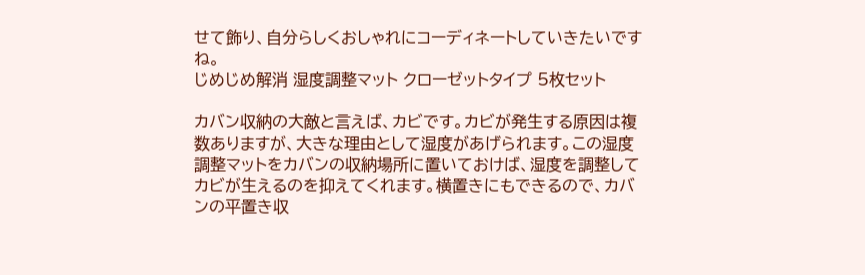せて飾り、自分らしくおしゃれにコーディネートしていきたいですね。
じめじめ解消 湿度調整マット クローゼットタイプ 5枚セット

カバン収納の大敵と言えば、カビです。カビが発生する原因は複数ありますが、大きな理由として湿度があげられます。この湿度調整マットをカバンの収納場所に置いておけば、湿度を調整してカビが生えるのを抑えてくれます。横置きにもできるので、カバンの平置き収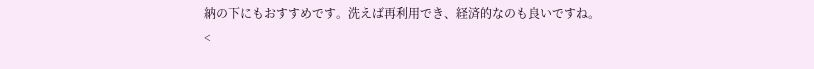納の下にもおすすめです。洗えば再利用でき、経済的なのも良いですね。
<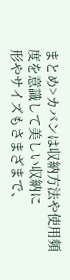まとめ>カバンは収納方法や使用頻度を意識して美しい収納に
形やサイズもさまざまで、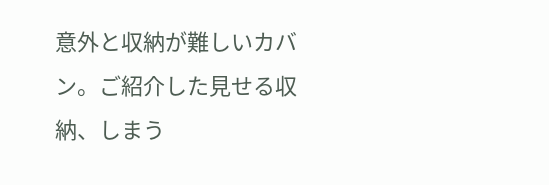意外と収納が難しいカバン。ご紹介した見せる収納、しまう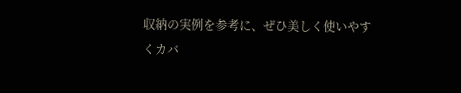収納の実例を参考に、ぜひ美しく使いやすくカバ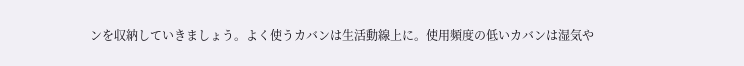ンを収納していきましょう。よく使うカバンは生活動線上に。使用頻度の低いカバンは湿気や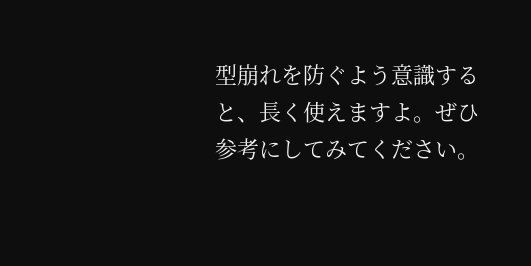型崩れを防ぐよう意識すると、長く使えますよ。ぜひ参考にしてみてください。